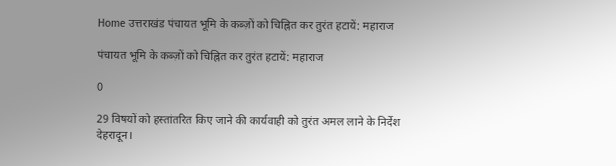Home उत्तराखंड पंचायत भूमि के कब्ज़ों को चिह्नित कर तुरंत हटायें: महाराज

पंचायत भूमि के कब्ज़ों को चिह्नित कर तुरंत हटायें: महाराज

0

29 विषयों को हस्तांतरित किए जाने की कार्यवाही को तुरंत अमल लाने के निर्देश
देहरादून।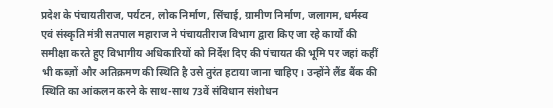प्रदेश के पंचायतीराज, पर्यटन, लोक निर्माण, सिंचाई, ग्रामीण निर्माण, जलागम, धर्मस्व एवं संस्कृति मंत्री सतपाल महाराज ने पंचायतीराज विभाग द्वारा किए जा रहे कार्यों की समीक्षा करते हुए विभागीय अधिकारियों को निर्देश दिए की पंचायत की भूमि पर जहां कहीं भी कब्ज़ों और अतिक्रमण की स्थिति है उसे तुरंत हटाया जाना चाहिए। उन्होंने लैंड बैंक की स्थिति का आंकलन करने के साथ-साथ 73वें संविधान संशोधन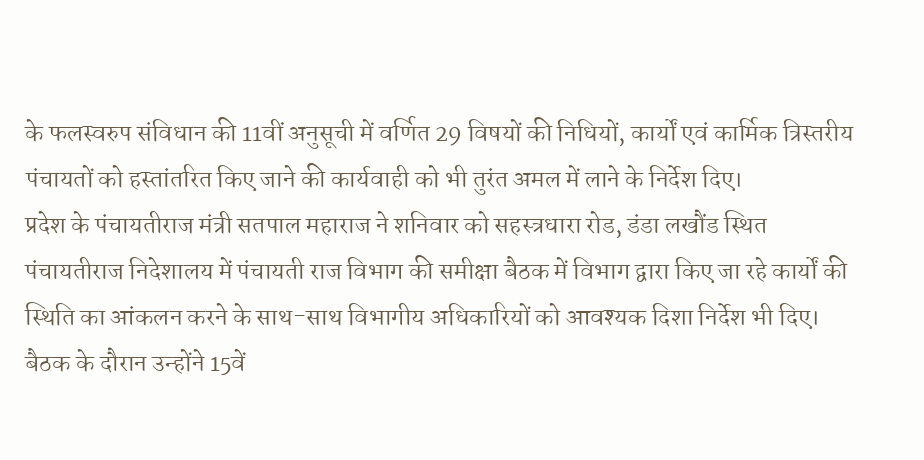के फलस्वरुप संविधान की 11वीं अनुसूची में वर्णित 29 विषयों की निधियों, कार्यों एवं कार्मिक त्रिस्तरीय पंचायतों को हस्तांतरित किए जाने की कार्यवाही को भी तुरंत अमल में लाने के निर्देश दिए।
प्रदेश के पंचायतीराज मंत्री सतपाल महाराज ने शनिवार को सहस्त्रधारा रोड, डंडा लखौंड स्थित पंचायतीराज निदेशालय में पंचायती राज विभाग की समीक्षा बैठक में विभाग द्वारा किए जा रहे कार्यों की स्थिति का आंकलन करने के साथ-साथ विभागीय अधिकारियों को आवश्यक दिशा निर्देश भी दिए। बैठक के दौरान उन्होंने 15वें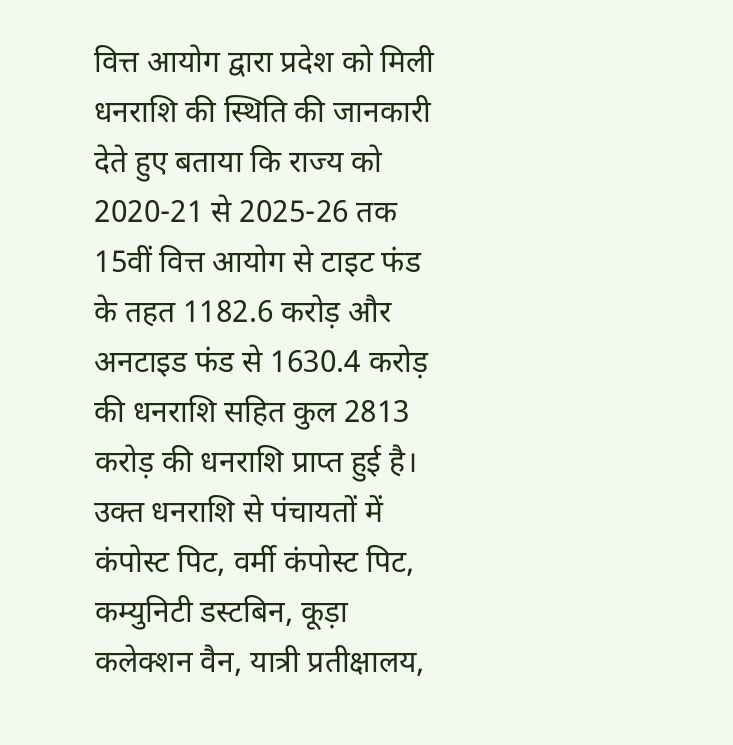वित्त आयोग द्वारा प्रदेश को मिली धनराशि की स्थिति की जानकारी देते हुए बताया कि राज्य को 2020-21 से 2025-26 तक 15वीं वित्त आयोग से टाइट फंड के तहत 1182.6 करोड़ और अनटाइड फंड से 1630.4 करोड़ की धनराशि सहित कुल 2813 करोड़ की धनराशि प्राप्त हुई है। उक्त धनराशि से पंचायतों में कंपोस्ट पिट, वर्मी कंपोस्ट पिट, कम्युनिटी डस्टबिन, कूड़ा कलेक्शन वैन, यात्री प्रतीक्षालय,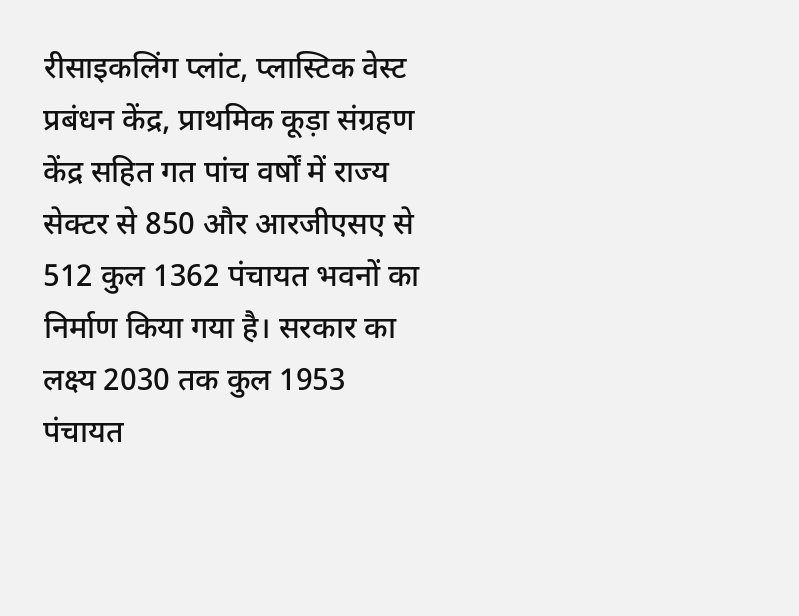रीसाइकलिंग प्लांट, प्लास्टिक वेस्ट प्रबंधन केंद्र, प्राथमिक कूड़ा संग्रहण केंद्र सहित गत पांच वर्षों में राज्य सेक्टर से 850 और आरजीएसए से 512 कुल 1362 पंचायत भवनों का निर्माण किया गया है। सरकार का लक्ष्य 2030 तक कुल 1953 पंचायत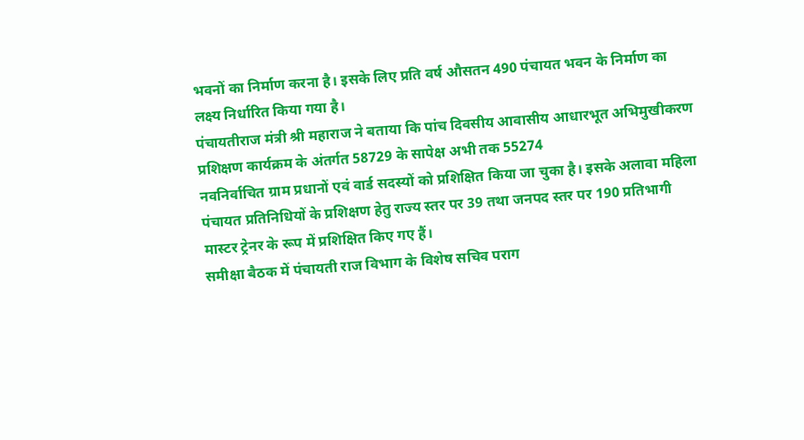भवनों का निर्माण करना है। इसके लिए प्रति वर्ष औसतन 490 पंचायत भवन के निर्माण का लक्ष्य निर्धारित किया गया है।
पंचायतीराज मंत्री श्री महाराज ने बताया कि पांच दिवसीय आवासीय आधारभूत अभिमुखीकरण प्रशिक्षण कार्यक्रम के अंतर्गत 58729 के सापेक्ष अभी तक 55274
नवनिर्वाचित ग्राम प्रधानों एवं वार्ड सदस्यों को प्रशिक्षित किया जा चुका है। इसके अलावा महिला पंचायत प्रतिनिधियों के प्रशिक्षण हेतु राज्य स्तर पर 39 तथा जनपद स्तर पर 190 प्रतिभागी मास्टर ट्रेनर के रूप में प्रशिक्षित किए गए हैं।
समीक्षा बैठक में पंचायती राज विभाग के विशेष सचिव पराग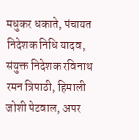मधुकर धकाते, पंचायत निदेशक निधि यादव, संयुक्त निदेशक रविनाथ रमन त्रिपाठी, हिमाली जोशी पेटवाल, अपर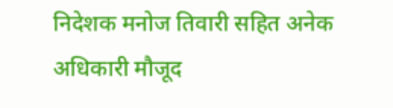निदेशक मनोज तिवारी सहित अनेक अधिकारी मौजूद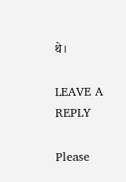थे।

LEAVE A REPLY

Please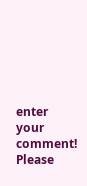enter your comment!
Please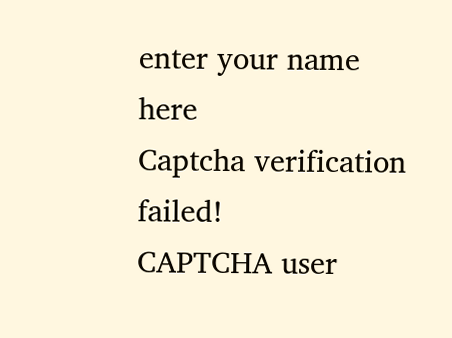enter your name here
Captcha verification failed!
CAPTCHA user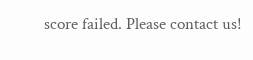score failed. Please contact us!